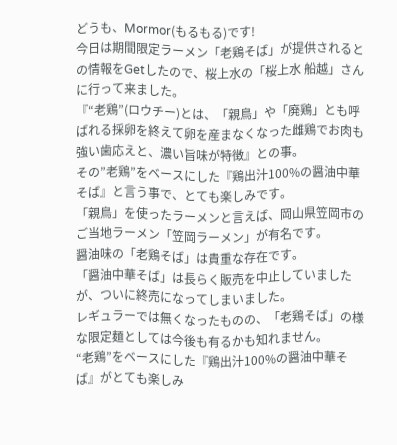どうも、Mormor(もるもる)です!
今日は期間限定ラーメン「老鶏そば」が提供されるとの情報をGetしたので、桜上水の「桜上水 船越」さんに行って来ました。
『“老鶏”(ロウチー)とは、「親鳥」や「廃鶏」とも呼ばれる採卵を終えて卵を産まなくなった雌鶏でお肉も強い歯応えと、濃い旨味が特徴』との事。
その”老鶏”をベースにした『鶏出汁100%の醤油中華そば』と言う事で、とても楽しみです。
「親鳥」を使ったラーメンと言えば、岡山県笠岡市のご当地ラーメン「笠岡ラーメン」が有名です。
醤油味の「老鶏そば」は貴重な存在です。
「醤油中華そば」は長らく販売を中止していましたが、ついに終売になってしまいました。
レギュラーでは無くなったものの、「老鶏そば」の様な限定麺としては今後も有るかも知れません。
“老鶏”をベースにした『鶏出汁100%の醤油中華そば』がとても楽しみ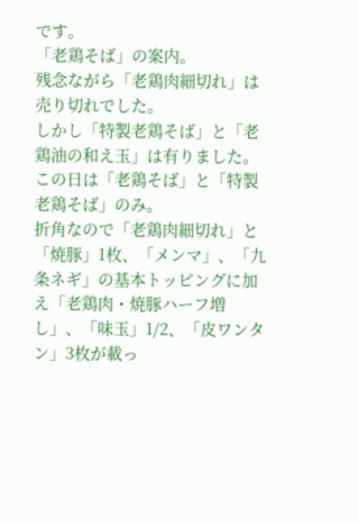です。
「老鶏そば」の案内。
残念ながら「老鶏肉細切れ」は売り切れでした。
しかし「特製老鶏そば」と「老鶏油の和え玉」は有りました。
この日は「老鶏そば」と「特製老鶏そば」のみ。
折角なので「老鶏肉細切れ」と「焼豚」1枚、「メンマ」、「九条ネギ」の基本トッピングに加え「老鶏肉・焼豚ハーフ増し」、「味玉」1/2、「皮ワンタン」3枚が載っ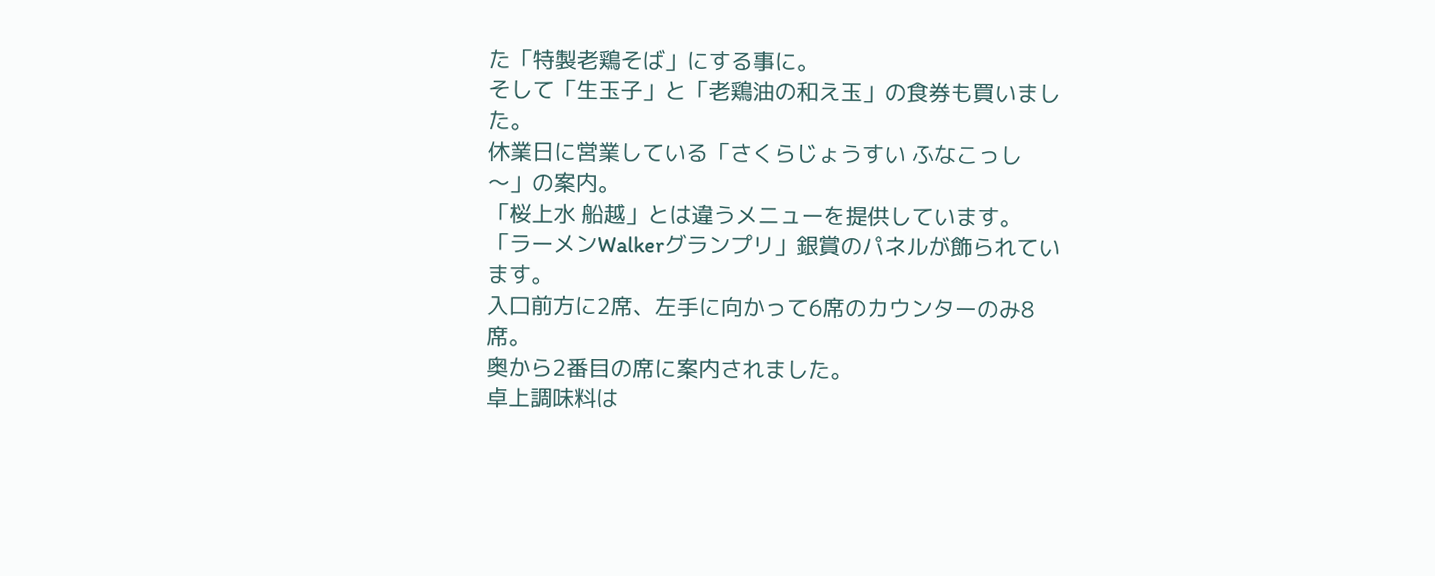た「特製老鶏そば」にする事に。
そして「生玉子」と「老鶏油の和え玉」の食券も買いました。
休業日に営業している「さくらじょうすい ふなこっし〜」の案内。
「桜上水 船越」とは違うメニューを提供しています。
「ラーメンWalkerグランプリ」銀賞のパネルが飾られています。
入口前方に2席、左手に向かって6席のカウンターのみ8席。
奥から2番目の席に案内されました。
卓上調味料は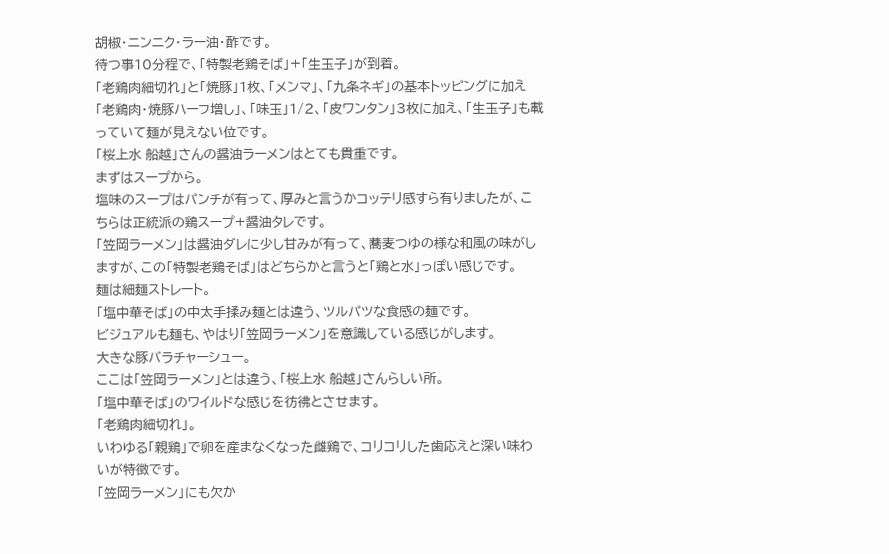胡椒・ニンニク・ラー油・酢です。
待つ事10分程で、「特製老鶏そば」+「生玉子」が到着。
「老鶏肉細切れ」と「焼豚」1枚、「メンマ」、「九条ネギ」の基本トッピングに加え「老鶏肉・焼豚ハーフ増し」、「味玉」1/2、「皮ワンタン」3枚に加え、「生玉子」も載っていて麺が見えない位です。
「桜上水 船越」さんの醤油ラーメンはとても貴重です。
まずはスープから。
塩味のスープはパンチが有って、厚みと言うかコッテリ感すら有りましたが、こちらは正統派の鶏スープ+醤油タレです。
「笠岡ラーメン」は醤油ダレに少し甘みが有って、蕎麦つゆの様な和風の味がしますが、この「特製老鶏そば」はどちらかと言うと「鶏と水」っぽい感じです。
麺は細麺ストレート。
「塩中華そば」の中太手揉み麺とは違う、ツルパツな食感の麺です。
ビジュアルも麺も、やはり「笠岡ラーメン」を意識している感じがします。
大きな豚バラチャーシュー。
ここは「笠岡ラーメン」とは違う、「桜上水 船越」さんらしい所。
「塩中華そば」のワイルドな感じを彷彿とさせます。
「老鶏肉細切れ」。
いわゆる「親鶏」で卵を産まなくなった雌鶏で、コリコリした歯応えと深い味わいが特徴です。
「笠岡ラーメン」にも欠か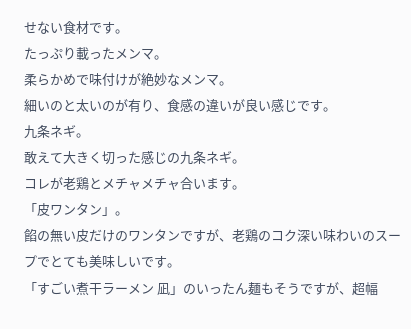せない食材です。
たっぷり載ったメンマ。
柔らかめで味付けが絶妙なメンマ。
細いのと太いのが有り、食感の違いが良い感じです。
九条ネギ。
敢えて大きく切った感じの九条ネギ。
コレが老鶏とメチャメチャ合います。
「皮ワンタン」。
餡の無い皮だけのワンタンですが、老鶏のコク深い味わいのスープでとても美味しいです。
「すごい煮干ラーメン 凪」のいったん麺もそうですが、超幅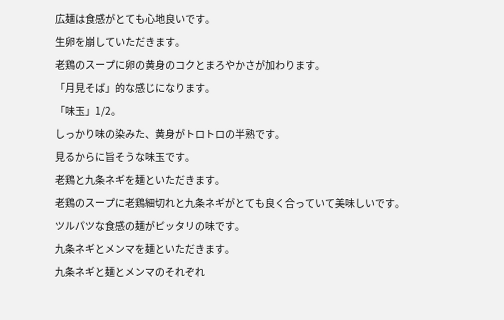広麺は食感がとても心地良いです。
生卵を崩していただきます。
老鶏のスープに卵の黄身のコクとまろやかさが加わります。
「月見そば」的な感じになります。
「味玉」1/2。
しっかり味の染みた、黄身がトロトロの半熟です。
見るからに旨そうな味玉です。
老鶏と九条ネギを麺といただきます。
老鶏のスープに老鶏細切れと九条ネギがとても良く合っていて美味しいです。
ツルパツな食感の麺がピッタリの味です。
九条ネギとメンマを麺といただきます。
九条ネギと麺とメンマのそれぞれ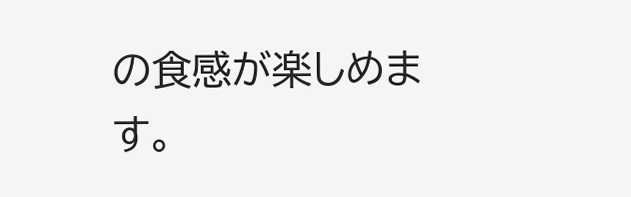の食感が楽しめます。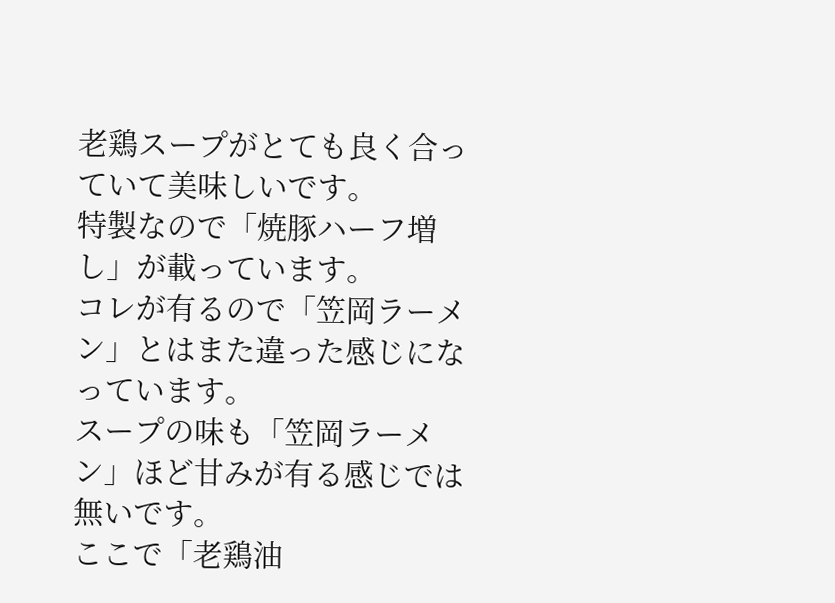老鶏スープがとても良く合っていて美味しいです。
特製なので「焼豚ハーフ増し」が載っています。
コレが有るので「笠岡ラーメン」とはまた違った感じになっています。
スープの味も「笠岡ラーメン」ほど甘みが有る感じでは無いです。
ここで「老鶏油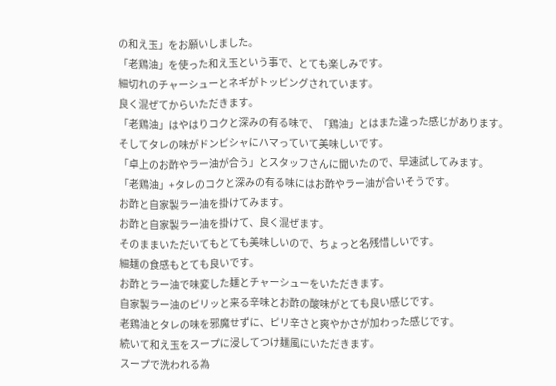の和え玉」をお願いしました。
「老鶏油」を使った和え玉という事で、とても楽しみです。
細切れのチャーシューとネギがトッピングされています。
良く混ぜてからいただきます。
「老鶏油」はやはりコクと深みの有る味で、「鶏油」とはまた違った感じがあります。
そしてタレの味がドンピシャにハマっていて美味しいです。
「卓上のお酢やラー油が合う」とスタッフさんに聞いたので、早速試してみます。
「老鶏油」+タレのコクと深みの有る味にはお酢やラー油が合いそうです。
お酢と自家製ラー油を掛けてみます。
お酢と自家製ラー油を掛けて、良く混ぜます。
そのままいただいてもとても美味しいので、ちょっと名残惜しいです。
細麺の食感もとても良いです。
お酢とラー油で味変した麺とチャーシューをいただきます。
自家製ラー油のピリッと来る辛味とお酢の酸味がとても良い感じです。
老鶏油とタレの味を邪魔せずに、ピリ辛さと爽やかさが加わった感じです。
続いて和え玉をスープに浸してつけ麺風にいただきます。
スープで洗われる為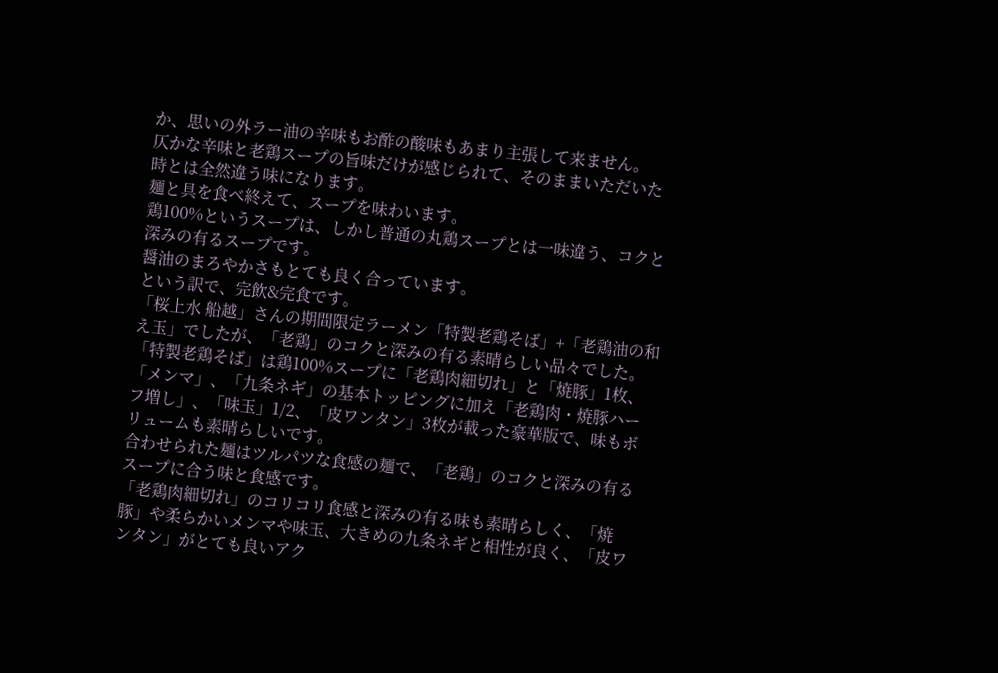か、思いの外ラー油の辛味もお酢の酸味もあまり主張して来ません。
仄かな辛味と老鶏スープの旨味だけが感じられて、そのままいただいた時とは全然違う味になります。
麺と具を食べ終えて、スープを味わいます。
鶏100%というスープは、しかし普通の丸鶏スープとは一味違う、コクと深みの有るスープです。
醤油のまろやかさもとても良く合っています。
という訳で、完飲&完食です。
「桜上水 船越」さんの期間限定ラーメン「特製老鶏そば」+「老鶏油の和え玉」でしたが、「老鶏」のコクと深みの有る素晴らしい品々でした。
「特製老鶏そば」は鶏100%スープに「老鶏肉細切れ」と「焼豚」1枚、「メンマ」、「九条ネギ」の基本トッピングに加え「老鶏肉・焼豚ハーフ増し」、「味玉」1/2、「皮ワンタン」3枚が載った豪華版で、味もボリュームも素晴らしいです。
合わせられた麺はツルパツな食感の麺で、「老鶏」のコクと深みの有るスープに合う味と食感です。
「老鶏肉細切れ」のコリコリ食感と深みの有る味も素晴らしく、「焼豚」や柔らかいメンマや味玉、大きめの九条ネギと相性が良く、「皮ワンタン」がとても良いアク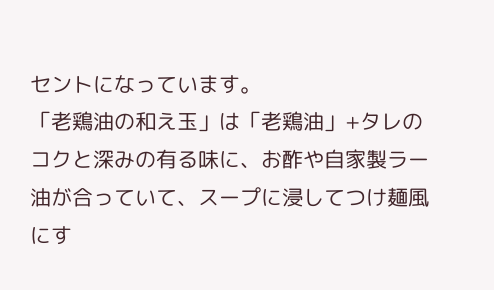セントになっています。
「老鶏油の和え玉」は「老鶏油」+タレのコクと深みの有る味に、お酢や自家製ラー油が合っていて、スープに浸してつけ麺風にす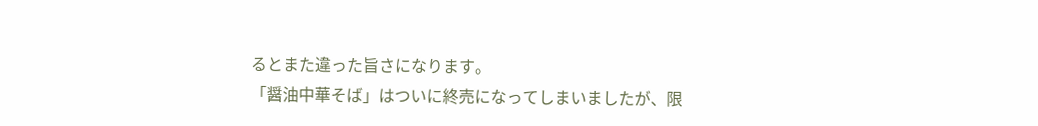るとまた違った旨さになります。
「醤油中華そば」はついに終売になってしまいましたが、限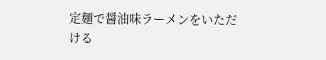定麺で醤油味ラーメンをいただける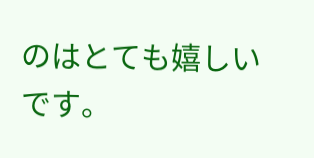のはとても嬉しいです。